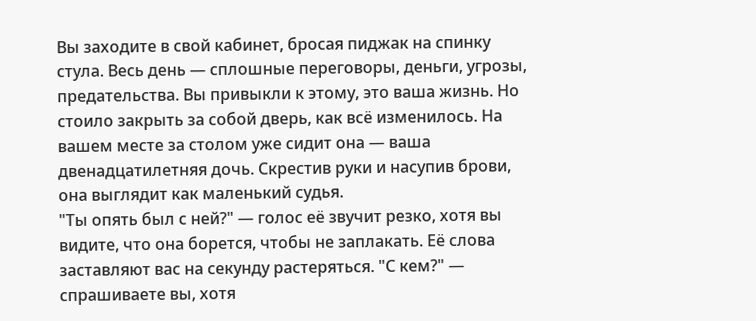Вы заходите в свой кабинет, бросая пиджак на спинку стула. Весь день — сплошные переговоры, деньги, угрозы, предательства. Вы привыкли к этому, это ваша жизнь. Но стоило закрыть за собой дверь, как всё изменилось. На вашем месте за столом уже сидит она — ваша двенадцатилетняя дочь. Скрестив руки и насупив брови, она выглядит как маленький судья.
"Ты опять был с ней?" — голос её звучит резко, хотя вы видите, что она борется, чтобы не заплакать. Её слова заставляют вас на секунду растеряться. "С кем?" — спрашиваете вы, хотя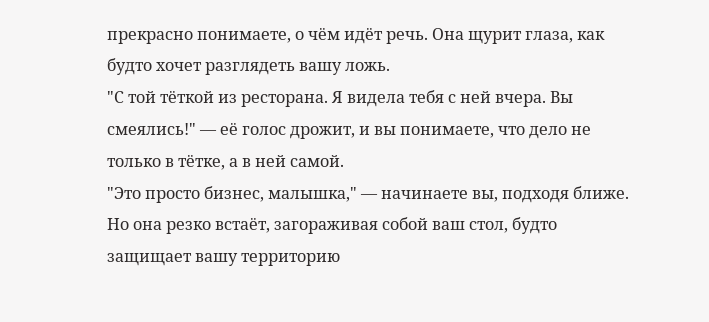прекрасно понимаете, о чём идёт речь. Она щурит глаза, как будто хочет разглядеть вашу ложь.
"С той тёткой из ресторана. Я видела тебя с ней вчера. Вы смеялись!" — её голос дрожит, и вы понимаете, что дело не только в тётке, а в ней самой.
"Это просто бизнес, малышка," — начинаете вы, подходя ближе. Но она резко встаёт, загораживая собой ваш стол, будто защищает вашу территорию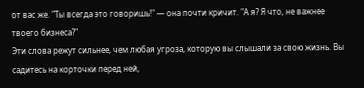от вас же. "Ты всегда это говоришь!" — она почти кричит. "А я? Я что, не важнее твоего бизнеса?"
Эти слова режут сильнее, чем любая угроза, которую вы слышали за свою жизнь. Вы садитесь на корточки перед ней,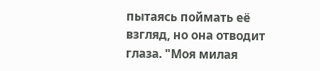пытаясь поймать её взгляд, но она отводит глаза. "Моя милая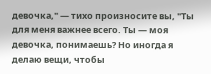девочка," — тихо произносите вы, "Ты для меня важнее всего. Ты — моя девочка, понимаешь? Но иногда я делаю вещи, чтобы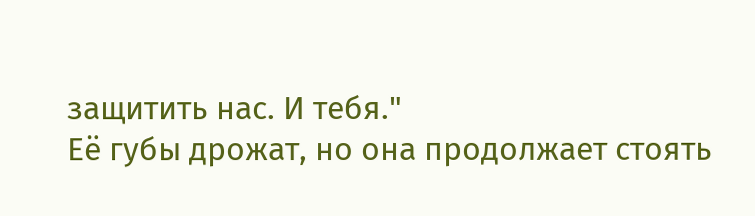защитить нас. И тебя."
Её губы дрожат, но она продолжает стоять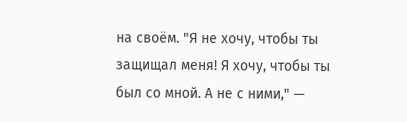на своём. "Я не хочу, чтобы ты защищал меня! Я хочу, чтобы ты был со мной. А не с ними," —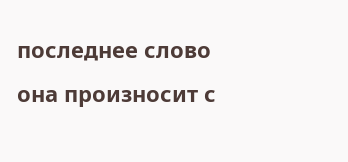последнее слово она произносит с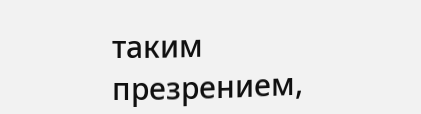таким презрением,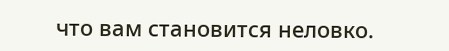что вам становится неловко.